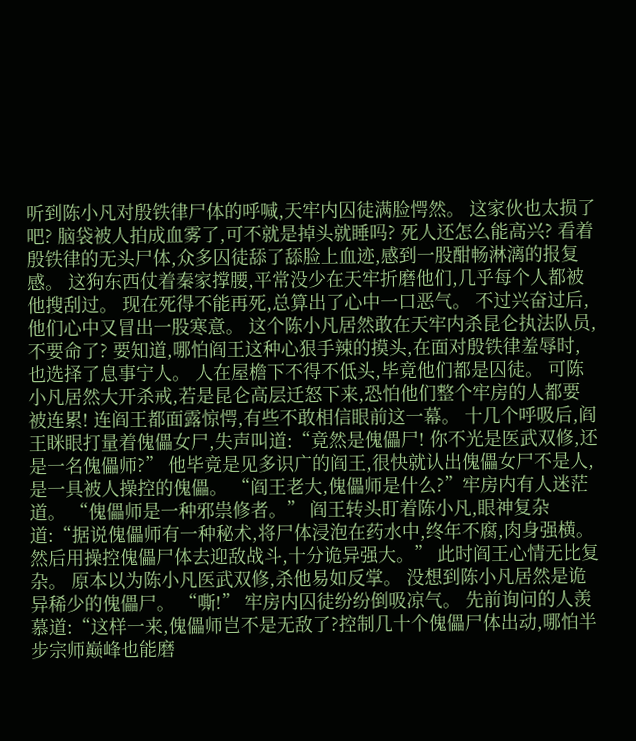听到陈小凡对殷铁律尸体的呼喊,天牢内囚徒满脸愕然。 这家伙也太损了吧? 脑袋被人拍成血雾了,可不就是掉头就睡吗? 死人还怎么能高兴? 看着殷铁律的无头尸体,众多囚徒舔了舔脸上血迹,感到一股酣畅淋漓的报复感。 这狗东西仗着秦家撑腰,平常没少在天牢折磨他们,几乎每个人都被他搜刮过。 现在死得不能再死,总算出了心中一口恶气。 不过兴奋过后,他们心中又冒出一股寒意。 这个陈小凡居然敢在天牢内杀昆仑执法队员,不要命了? 要知道,哪怕阎王这种心狠手辣的摸头,在面对殷铁律羞辱时,也选择了息事宁人。 人在屋檐下不得不低头,毕竟他们都是囚徒。 可陈小凡居然大开杀戒,若是昆仑高层迁怒下来,恐怕他们整个牢房的人都要被连累! 连阎王都面露惊愕,有些不敢相信眼前这一幕。 十几个呼吸后,阎王眯眼打量着傀儡女尸,失声叫道:“竟然是傀儡尸! 你不光是医武双修,还是一名傀儡师?” 他毕竟是见多识广的阎王,很快就认出傀儡女尸不是人,是一具被人操控的傀儡。 “阎王老大,傀儡师是什么?”牢房内有人迷茫道。 “傀儡师是一种邪祟修者。” 阎王转头盯着陈小凡,眼神复杂道:“据说傀儡师有一种秘术,将尸体浸泡在药水中,终年不腐,肉身强横。 然后用操控傀儡尸体去迎敌战斗,十分诡异强大。” 此时阎王心情无比复杂。 原本以为陈小凡医武双修,杀他易如反掌。 没想到陈小凡居然是诡异稀少的傀儡尸。 “嘶!” 牢房内囚徒纷纷倒吸凉气。 先前询问的人羡慕道:“这样一来,傀儡师岂不是无敌了?控制几十个傀儡尸体出动,哪怕半步宗师巅峰也能磨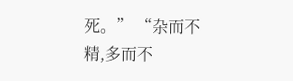死。” “杂而不精,多而不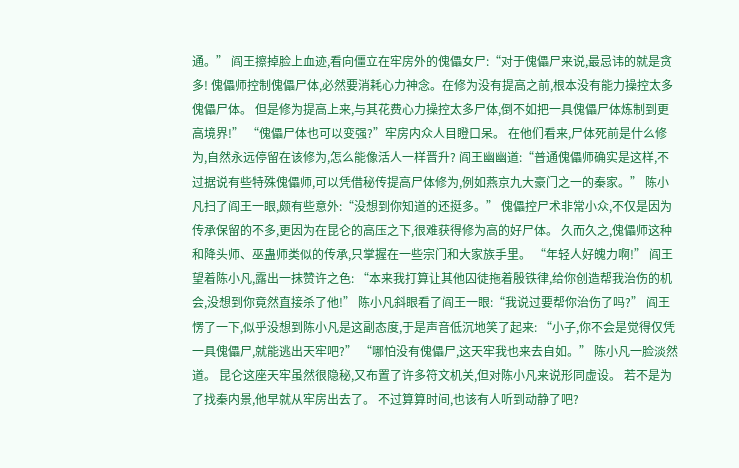通。” 阎王擦掉脸上血迹,看向僵立在牢房外的傀儡女尸:“对于傀儡尸来说,最忌讳的就是贪多! 傀儡师控制傀儡尸体,必然要消耗心力神念。在修为没有提高之前,根本没有能力操控太多傀儡尸体。 但是修为提高上来,与其花费心力操控太多尸体,倒不如把一具傀儡尸体炼制到更高境界!” “傀儡尸体也可以变强?”牢房内众人目瞪口呆。 在他们看来,尸体死前是什么修为,自然永远停留在该修为,怎么能像活人一样晋升? 阎王幽幽道:“普通傀儡师确实是这样,不过据说有些特殊傀儡师,可以凭借秘传提高尸体修为,例如燕京九大豪门之一的秦家。” 陈小凡扫了阎王一眼,颇有些意外:“没想到你知道的还挺多。” 傀儡控尸术非常小众,不仅是因为传承保留的不多,更因为在昆仑的高压之下,很难获得修为高的好尸体。 久而久之,傀儡师这种和降头师、巫蛊师类似的传承,只掌握在一些宗门和大家族手里。 “年轻人好魄力啊!” 阎王望着陈小凡,露出一抹赞许之色: “本来我打算让其他囚徒拖着殷铁律,给你创造帮我治伤的机会,没想到你竟然直接杀了他!” 陈小凡斜眼看了阎王一眼:“我说过要帮你治伤了吗?” 阎王愣了一下,似乎没想到陈小凡是这副态度,于是声音低沉地笑了起来: “小子,你不会是觉得仅凭一具傀儡尸,就能逃出天牢吧?” “哪怕没有傀儡尸,这天牢我也来去自如。” 陈小凡一脸淡然道。 昆仑这座天牢虽然很隐秘,又布置了许多符文机关,但对陈小凡来说形同虚设。 若不是为了找秦内景,他早就从牢房出去了。 不过算算时间,也该有人听到动静了吧?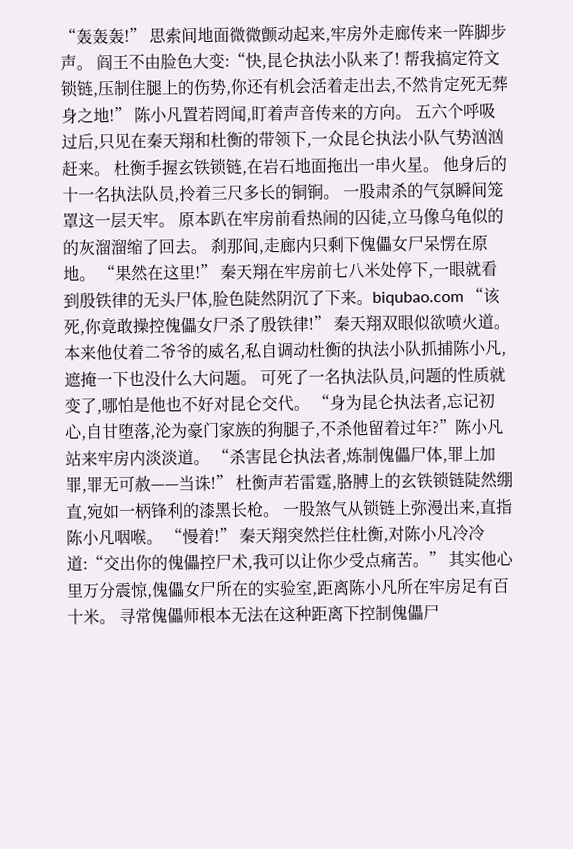“轰轰轰!” 思索间地面微微颤动起来,牢房外走廊传来一阵脚步声。 阎王不由脸色大变:“快,昆仑执法小队来了! 帮我搞定符文锁链,压制住腿上的伤势,你还有机会活着走出去,不然肯定死无葬身之地!” 陈小凡置若罔闻,盯着声音传来的方向。 五六个呼吸过后,只见在秦天翔和杜衡的带领下,一众昆仑执法小队气势汹汹赶来。 杜衡手握玄铁锁链,在岩石地面拖出一串火星。 他身后的十一名执法队员,拎着三尺多长的铜锏。 一股肃杀的气氛瞬间笼罩这一层天牢。 原本趴在牢房前看热闹的囚徒,立马像乌龟似的的灰溜溜缩了回去。 刹那间,走廊内只剩下傀儡女尸呆愣在原地。 “果然在这里!” 秦天翔在牢房前七八米处停下,一眼就看到殷铁律的无头尸体,脸色陡然阴沉了下来。biqubao.com “该死,你竟敢操控傀儡女尸杀了殷铁律!” 秦天翔双眼似欲喷火道。 本来他仗着二爷爷的威名,私自调动杜衡的执法小队抓捕陈小凡,遮掩一下也没什么大问题。 可死了一名执法队员,问题的性质就变了,哪怕是他也不好对昆仑交代。 “身为昆仑执法者,忘记初心,自甘堕落,沦为豪门家族的狗腿子,不杀他留着过年?”陈小凡站来牢房内淡淡道。 “杀害昆仑执法者,炼制傀儡尸体,罪上加罪,罪无可赦——当诛!” 杜衡声若雷霆,胳膊上的玄铁锁链陡然绷直,宛如一柄锋利的漆黑长枪。 一股煞气从锁链上弥漫出来,直指陈小凡咽喉。 “慢着!” 秦天翔突然拦住杜衡,对陈小凡冷冷道:“交出你的傀儡控尸术,我可以让你少受点痛苦。” 其实他心里万分震惊,傀儡女尸所在的实验室,距离陈小凡所在牢房足有百十米。 寻常傀儡师根本无法在这种距离下控制傀儡尸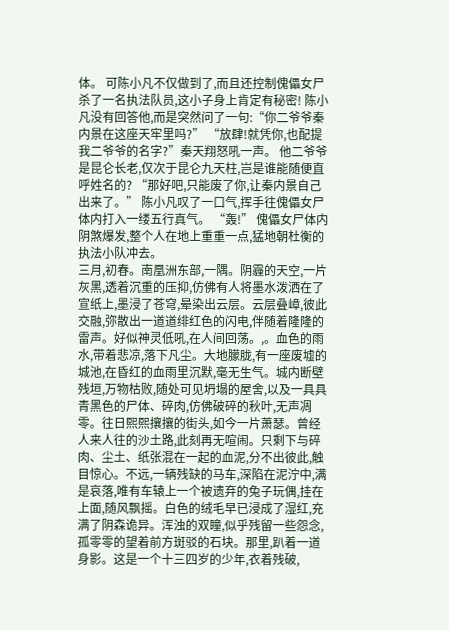体。 可陈小凡不仅做到了,而且还控制傀儡女尸杀了一名执法队员,这小子身上肯定有秘密! 陈小凡没有回答他,而是突然问了一句:“你二爷爷秦内景在这座天牢里吗?” “放肆!就凭你,也配提我二爷爷的名字?”秦天翔怒吼一声。 他二爷爷是昆仑长老,仅次于昆仑九天柱,岂是谁能随便直呼姓名的? “那好吧,只能废了你,让秦内景自己出来了。” 陈小凡叹了一口气,挥手往傀儡女尸体内打入一缕五行真气。 “轰!” 傀儡女尸体内阴煞爆发,整个人在地上重重一点,猛地朝杜衡的执法小队冲去。
三月,初春。南凰洲东部,一隅。阴霾的天空,一片灰黑,透着沉重的压抑,仿佛有人将墨水泼洒在了宣纸上,墨浸了苍穹,晕染出云层。云层叠嶂,彼此交融,弥散出一道道绯红色的闪电,伴随着隆隆的雷声。好似神灵低吼,在人间回荡。,。血色的雨水,带着悲凉,落下凡尘。大地朦胧,有一座废墟的城池,在昏红的血雨里沉默,毫无生气。城内断壁残垣,万物枯败,随处可见坍塌的屋舍,以及一具具青黑色的尸体、碎肉,仿佛破碎的秋叶,无声凋零。往日熙熙攘攘的街头,如今一片萧瑟。曾经人来人往的沙土路,此刻再无喧闹。只剩下与碎肉、尘土、纸张混在一起的血泥,分不出彼此,触目惊心。不远,一辆残缺的马车,深陷在泥泞中,满是哀落,唯有车辕上一个被遗弃的兔子玩偶,挂在上面,随风飘摇。白色的绒毛早已浸成了湿红,充满了阴森诡异。浑浊的双瞳,似乎残留一些怨念,孤零零的望着前方斑驳的石块。那里,趴着一道身影。这是一个十三四岁的少年,衣着残破,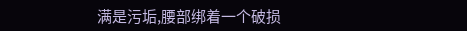满是污垢,腰部绑着一个破损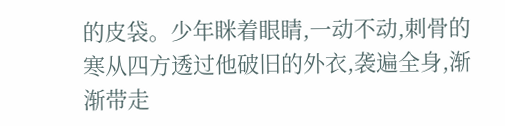的皮袋。少年眯着眼睛,一动不动,刺骨的寒从四方透过他破旧的外衣,袭遍全身,渐渐带走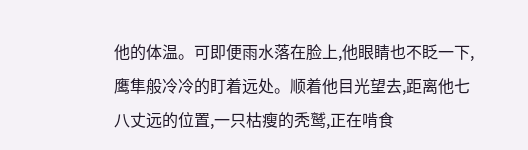他的体温。可即便雨水落在脸上,他眼睛也不眨一下,鹰隼般冷冷的盯着远处。顺着他目光望去,距离他七八丈远的位置,一只枯瘦的秃鹫,正在啃食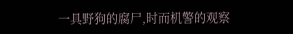一具野狗的腐尸,时而机警的观察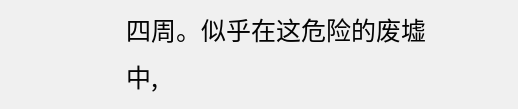四周。似乎在这危险的废墟中,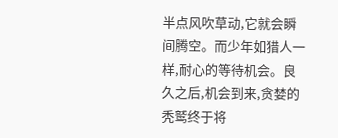半点风吹草动,它就会瞬间腾空。而少年如猎人一样,耐心的等待机会。良久之后,机会到来,贪婪的秃鹫终于将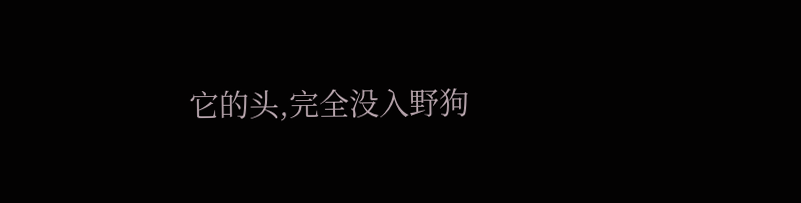它的头,完全没入野狗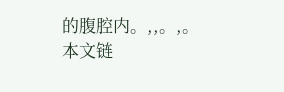的腹腔内。,,。,。
本文链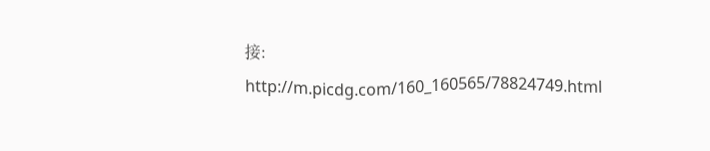接:
http://m.picdg.com/160_160565/78824749.html